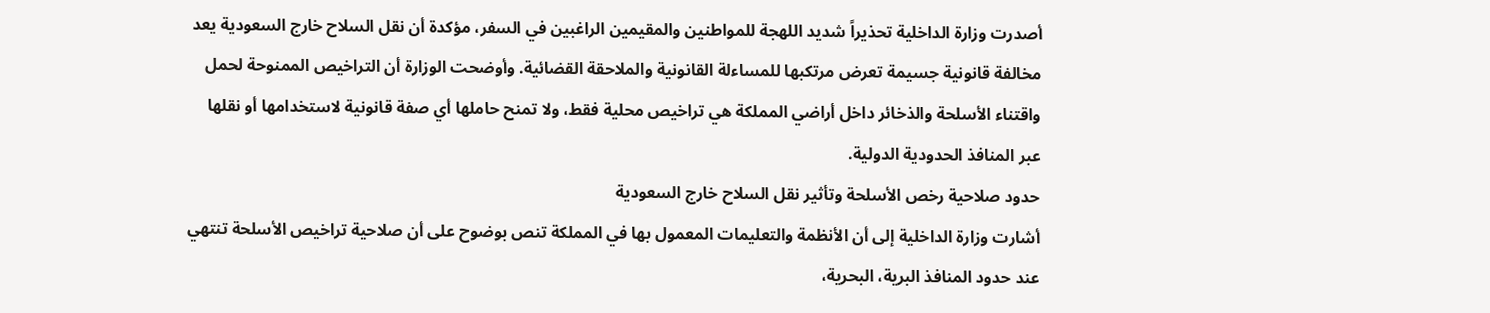أصدرت وزارة الداخلية تحذيراً شديد اللهجة للمواطنين والمقيمين الراغبين في السفر، مؤكدة أن نقل السلاح خارج السعودية يعد مخالفة قانونية جسيمة تعرض مرتكبها للمساءلة القانونية والملاحقة القضائية. وأوضحت الوزارة أن التراخيص الممنوحة لحمل واقتناء الأسلحة والذخائر داخل أراضي المملكة هي تراخيص محلية فقط، ولا تمنح حاملها أي صفة قانونية لاستخدامها أو نقلها عبر المنافذ الحدودية الدولية.
حدود صلاحية رخص الأسلحة وتأثير نقل السلاح خارج السعودية
أشارت وزارة الداخلية إلى أن الأنظمة والتعليمات المعمول بها في المملكة تنص بوضوح على أن صلاحية تراخيص الأسلحة تنتهي عند حدود المنافذ البرية، البحرية،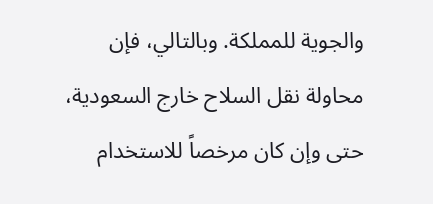والجوية للمملكة. وبالتالي، فإن محاولة نقل السلاح خارج السعودية، حتى وإن كان مرخصاً للاستخدام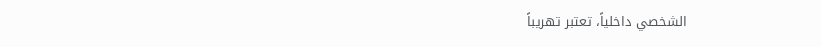الشخصي داخلياً، تعتبر تهريباً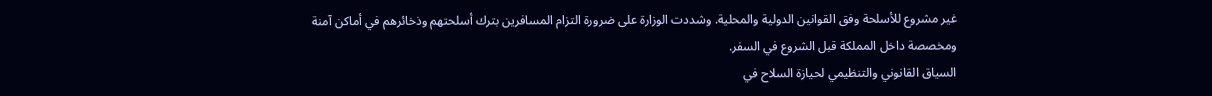غير مشروع للأسلحة وفق القوانين الدولية والمحلية. وشددت الوزارة على ضرورة التزام المسافرين بترك أسلحتهم وذخائرهم في أماكن آمنة ومخصصة داخل المملكة قبل الشروع في السفر.
السياق القانوني والتنظيمي لحيازة السلاح في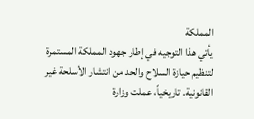المملكة
يأتي هذا التوجيه في إطار جهود المملكة المستمرة لتنظيم حيازة السلاح والحد من انتشار الأسلحة غير القانونية. تاريخياً، عملت وزارة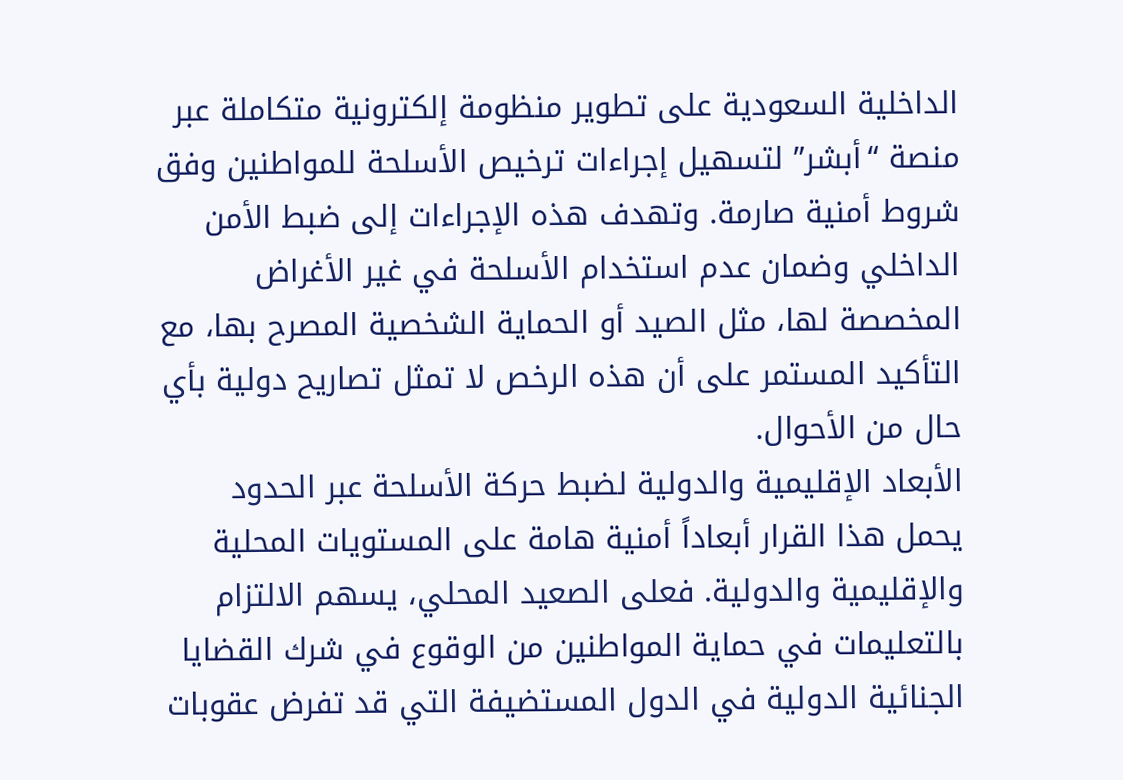الداخلية السعودية على تطوير منظومة إلكترونية متكاملة عبر منصة “أبشر” لتسهيل إجراءات ترخيص الأسلحة للمواطنين وفق شروط أمنية صارمة. وتهدف هذه الإجراءات إلى ضبط الأمن الداخلي وضمان عدم استخدام الأسلحة في غير الأغراض المخصصة لها، مثل الصيد أو الحماية الشخصية المصرح بها، مع التأكيد المستمر على أن هذه الرخص لا تمثل تصاريح دولية بأي حال من الأحوال.
الأبعاد الإقليمية والدولية لضبط حركة الأسلحة عبر الحدود
يحمل هذا القرار أبعاداً أمنية هامة على المستويات المحلية والإقليمية والدولية. فعلى الصعيد المحلي، يسهم الالتزام بالتعليمات في حماية المواطنين من الوقوع في شرك القضايا الجنائية الدولية في الدول المستضيفة التي قد تفرض عقوبات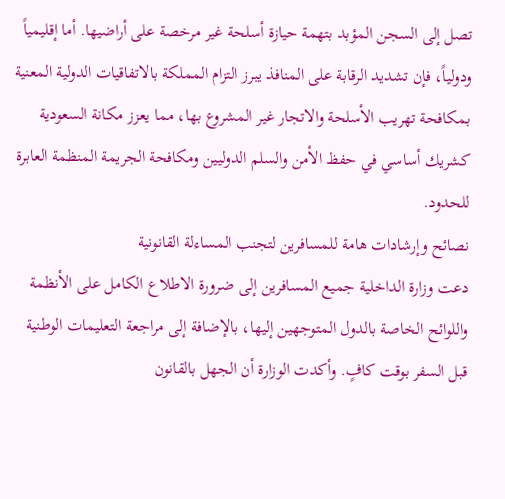تصل إلى السجن المؤبد بتهمة حيازة أسلحة غير مرخصة على أراضيها. أما إقليمياً ودولياً، فإن تشديد الرقابة على المنافذ يبرز التزام المملكة بالاتفاقيات الدولية المعنية بمكافحة تهريب الأسلحة والاتجار غير المشروع بها، مما يعزز مكانة السعودية كشريك أساسي في حفظ الأمن والسلم الدوليين ومكافحة الجريمة المنظمة العابرة للحدود.
نصائح وإرشادات هامة للمسافرين لتجنب المساءلة القانونية
دعت وزارة الداخلية جميع المسافرين إلى ضرورة الاطلاع الكامل على الأنظمة واللوائح الخاصة بالدول المتوجهين إليها، بالإضافة إلى مراجعة التعليمات الوطنية قبل السفر بوقت كافٍ. وأكدت الوزارة أن الجهل بالقانون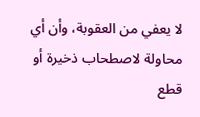لا يعفي من العقوبة، وأن أي محاولة لاصطحاب ذخيرة أو قطع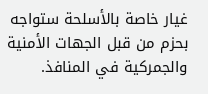غيار خاصة بالأسلحة ستواجه بحزم من قبل الجهات الأمنية والجمركية في المنافذ.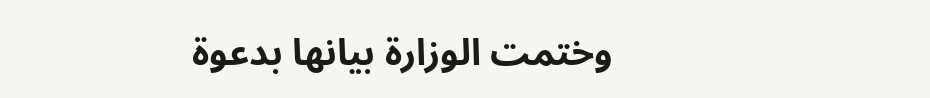وختمت الوزارة بيانها بدعوة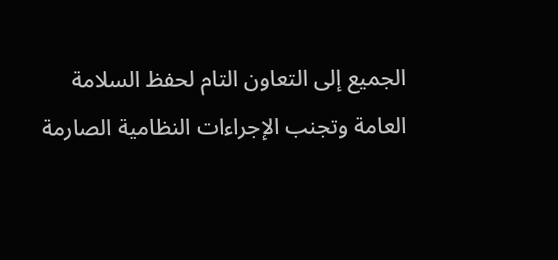الجميع إلى التعاون التام لحفظ السلامة العامة وتجنب الإجراءات النظامية الصارمة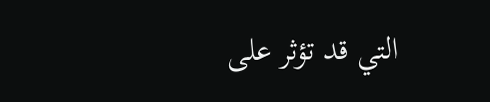التي قد تؤثر على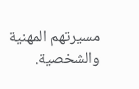مسيرتهم المهنية والشخصية.